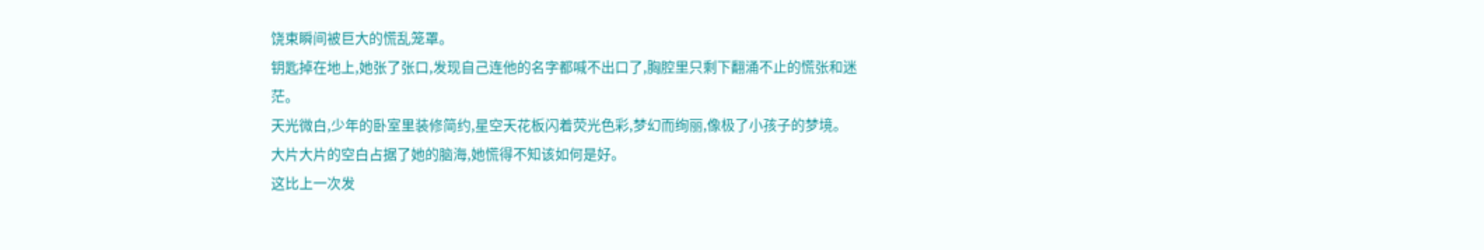饶束瞬间被巨大的慌乱笼罩。
钥匙掉在地上,她张了张口,发现自己连他的名字都喊不出口了,胸腔里只剩下翻涌不止的慌张和迷茫。
天光微白,少年的卧室里装修简约,星空天花板闪着荧光色彩,梦幻而绚丽,像极了小孩子的梦境。
大片大片的空白占据了她的脑海,她慌得不知该如何是好。
这比上一次发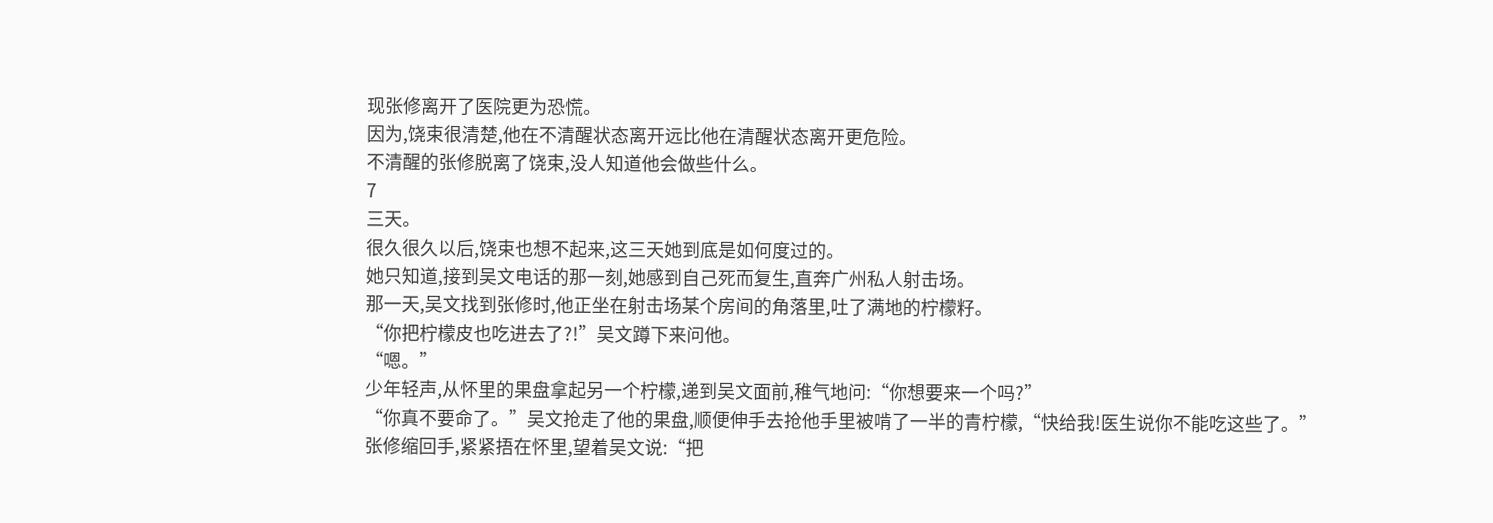现张修离开了医院更为恐慌。
因为,饶束很清楚,他在不清醒状态离开远比他在清醒状态离开更危险。
不清醒的张修脱离了饶束,没人知道他会做些什么。
7
三天。
很久很久以后,饶束也想不起来,这三天她到底是如何度过的。
她只知道,接到吴文电话的那一刻,她感到自己死而复生,直奔广州私人射击场。
那一天,吴文找到张修时,他正坐在射击场某个房间的角落里,吐了满地的柠檬籽。
“你把柠檬皮也吃进去了?!”吴文蹲下来问他。
“嗯。”
少年轻声,从怀里的果盘拿起另一个柠檬,递到吴文面前,稚气地问:“你想要来一个吗?”
“你真不要命了。”吴文抢走了他的果盘,顺便伸手去抢他手里被啃了一半的青柠檬,“快给我!医生说你不能吃这些了。”
张修缩回手,紧紧捂在怀里,望着吴文说:“把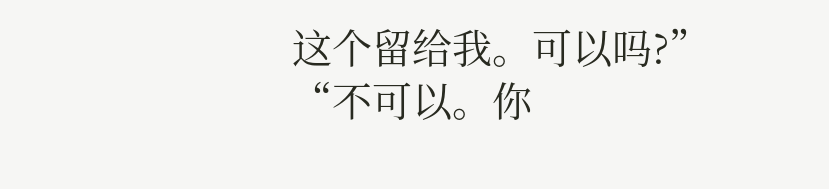这个留给我。可以吗?”
“不可以。你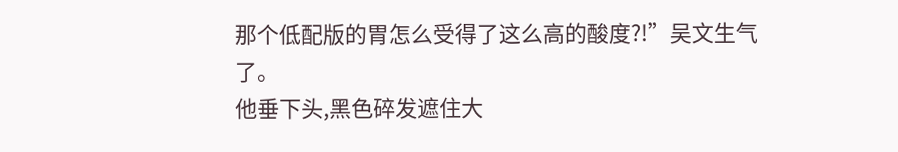那个低配版的胃怎么受得了这么高的酸度?!”吴文生气了。
他垂下头,黑色碎发遮住大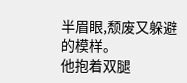半眉眼,颓废又躲避的模样。
他抱着双腿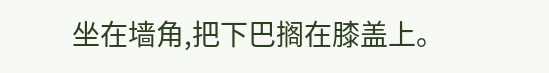坐在墙角,把下巴搁在膝盖上。